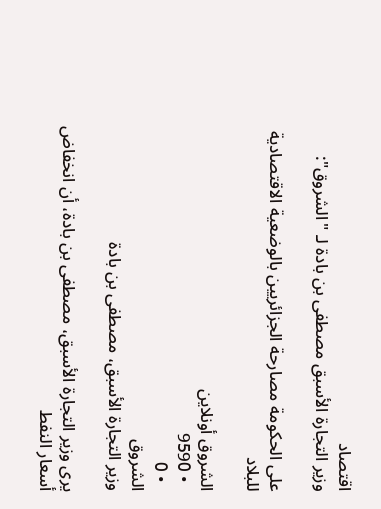اقتصاد
وزير التجارة الأسبق مصطفى بن بادة لـ "الشروق":

على الحكومة مصارحة الجزائريين بالوضعية الاقتصادية للبلاد

الشروق أونلاين
  • 9590
  • 0
الشروق
وزير التجارة الأسبق، مصطفى بن بادة

يرى وزير التجارة الأسبق، مصطفى بن بادة، أن انخفاض أسعار النفط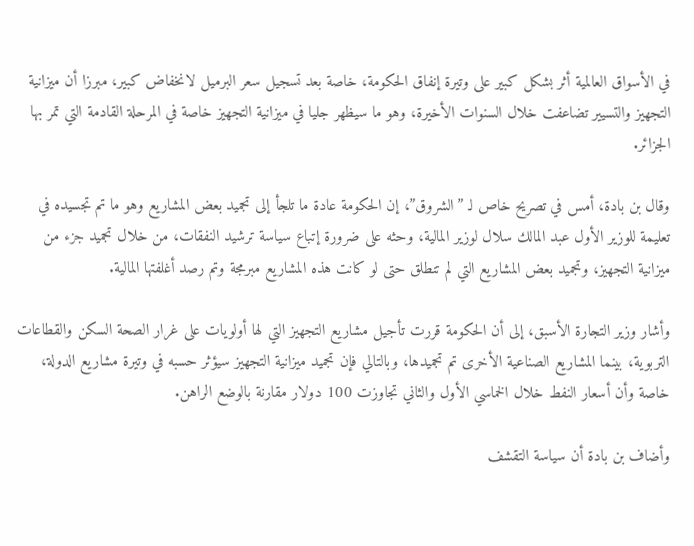في الأسواق العالمية أثر بشكل كبير على وتيرة إنفاق الحكومة، خاصة بعد تسجيل سعر البرميل لانخفاض كبير، مبرزا أن ميزانية التجهيز والتسيير تضاعفت خلال السنوات الأخيرة، وهو ما سيظهر جليا في ميزانية التجهيز خاصة في المرحلة القادمة التي تمر بها الجزائر.

وقال بن بادة، أمس في تصريح خاص لـ ”الشروق”، إن الحكومة عادة ما تلجأ إلى تجميد بعض المشاريع وهو ما تم تجسيده في تعليمة للوزير الأول عبد المالك سلال لوزير المالية، وحثه على ضرورة إتباع سياسة ترشيد النفقات، من خلال تجميد جزء من ميزانية التجهيز، وتجميد بعض المشاريع التي لم تنطلق حتى لو كانت هذه المشاريع مبرمجة وتم رصد أغلفتها المالية.

وأشار وزير التجارة الأسبق، إلى أن الحكومة قررت تأجيل مشاريع التجهيز التي لها أولويات على غرار الصحة السكن والقطاعات التربوية، بينما المشاريع الصناعية الأخرى تم تجميدها، وبالتالي فإن تجميد ميزانية التجهيز سيؤثر حسبه في وتيرة مشاريع الدولة، خاصة وأن أسعار النفط خلال الخماسي الأول والثاني تجاوزت 100 دولار مقارنة بالوضع الراهن.

وأضاف بن بادة أن سياسة التقشف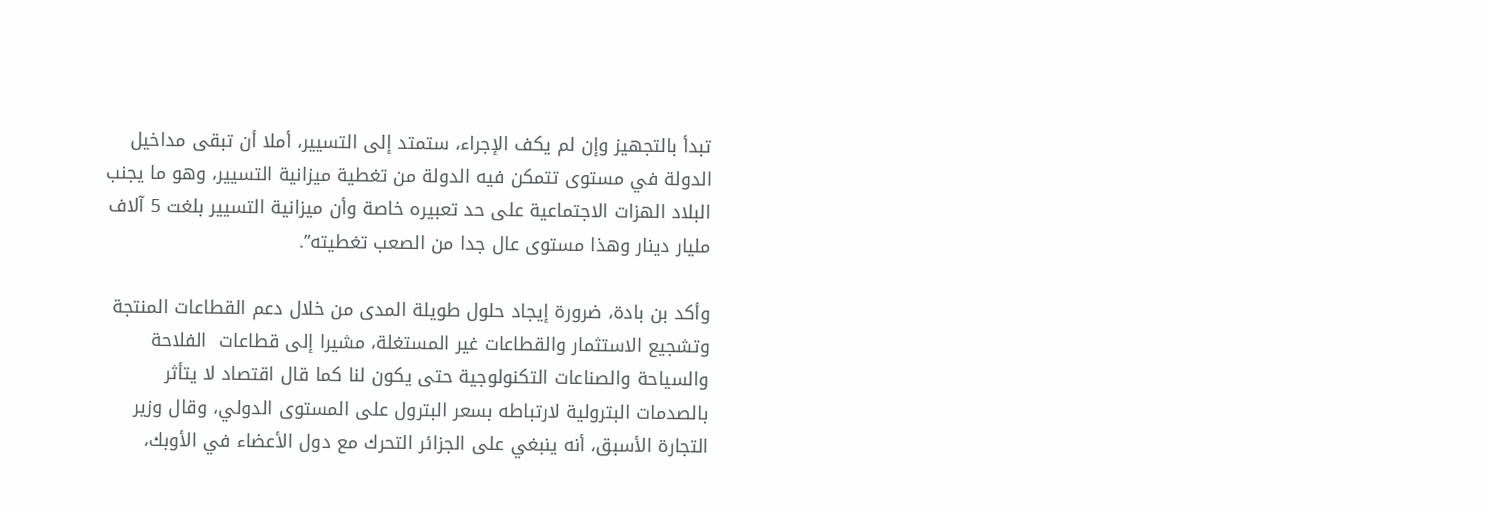تبدأ بالتجهيز وإن لم يكف الإجراء، ستمتد إلى التسيير، أملا أن تبقى مداخيل الدولة في مستوى تتمكن فيه الدولة من تغطية ميزانية التسيير، وهو ما يجنب البلاد الهزات الاجتماعية على حد تعبيره خاصة وأن ميزانية التسيير بلغت 5 آلاف مليار دينار وهذا مستوى عال جدا من الصعب تغطيته”.

وأكد بن بادة، ضرورة إيجاد حلول طويلة المدى من خلال دعم القطاعات المنتجة وتشجيع الاستثمار والقطاعات غير المستغلة، مشيرا إلى قطاعات  الفلاحة والسياحة والصناعات التكنولوجية حتى يكون لنا كما قال اقتصاد لا يتأثر بالصدمات البترولية لارتباطه بسعر البترول على المستوى الدولي، وقال وزير التجارة الأسبق، أنه ينبغي على الجزائر التحرك مع دول الأعضاء في الأوبك،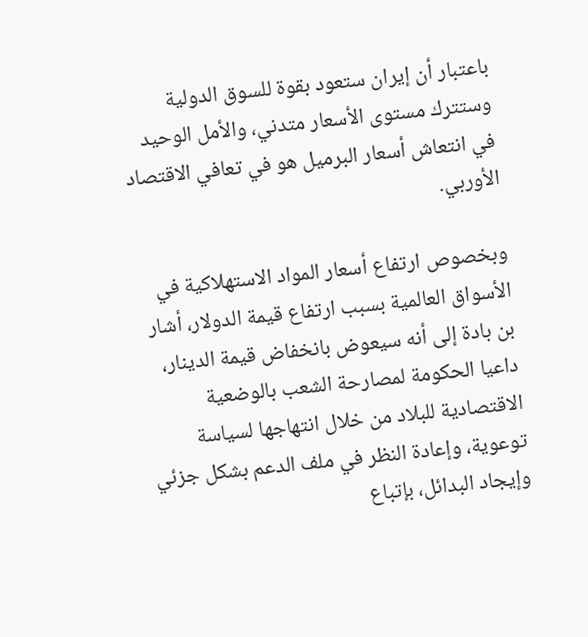باعتبار أن إيران ستعود بقوة للسوق الدولية وستترك مستوى الأسعار متدني، والأمل الوحيد في انتعاش أسعار البرميل هو في تعافي الاقتصاد الأوربي.

وبخصوص ارتفاع أسعار المواد الاستهلاكية في الأسواق العالمية بسبب ارتفاع قيمة الدولار، أشار بن بادة إلى أنه سيعوض بانخفاض قيمة الدينار، داعيا الحكومة لمصارحة الشعب بالوضعية الاقتصادية للبلاد من خلال انتهاجها لسياسة توعوية، وإعادة النظر في ملف الدعم بشكل جزئي وإيجاد البدائل، بإتباع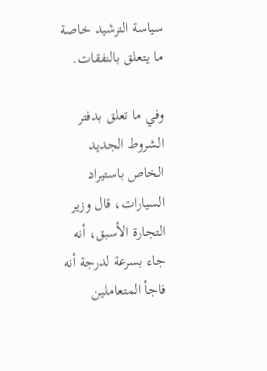سياسة الترشيد خاصة ما يتعلق بالنفقات.

وفي ما تعلق بدفتر الشروط الجديد الخاص باستيراد السيارات، قال وزير التجارة الأسبق، أنه جاء بسرعة لدرجة أنه فاجأ المتعاملين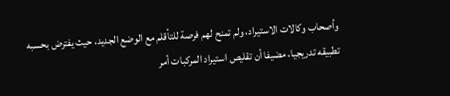وأصحاب وكالات الاستيراد، ولم تمنح لهم فرصة للتأقلم مع الوضع الجديد، حيث يفترض بحسبه تطبيقه تدريجيا، مضيفا أن تقليص استيراد المركبات أمر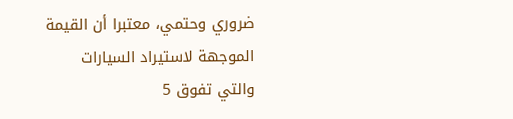ضروري وحتمي، معتبرا أن القيمة الموجهة لاستيراد السيارات والتي تفوق 5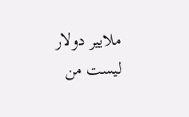ملايير دولار ليست من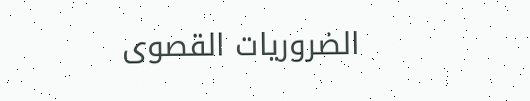الضروريات القصوى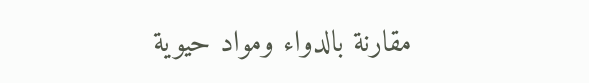مقارنة بالدواء ومواد حيوية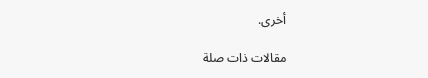أخرى.

مقالات ذات صلة